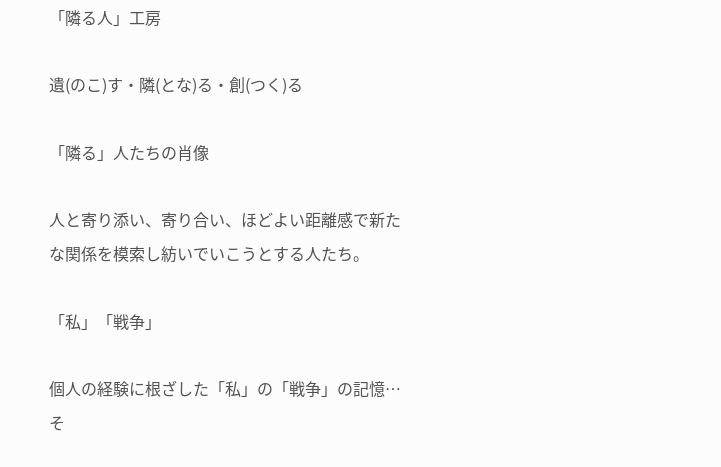「隣る人」工房

遺(のこ)す・隣(とな)る・創(つく)る

「隣る」人たちの肖像

人と寄り添い、寄り合い、ほどよい距離感で新たな関係を模索し紡いでいこうとする人たち。

「私」「戦争」

個人の経験に根ざした「私」の「戦争」の記憶…そ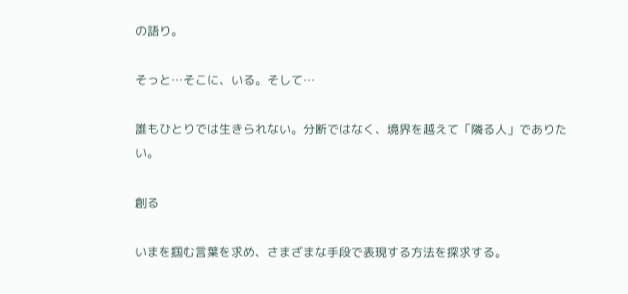の語り。

そっと…そこに、いる。そして…

誰もひとりでは生きられない。分断ではなく、境界を越えて「隣る人」でありたい。

創る

いまを掴む言葉を求め、さまざまな手段で表現する方法を探求する。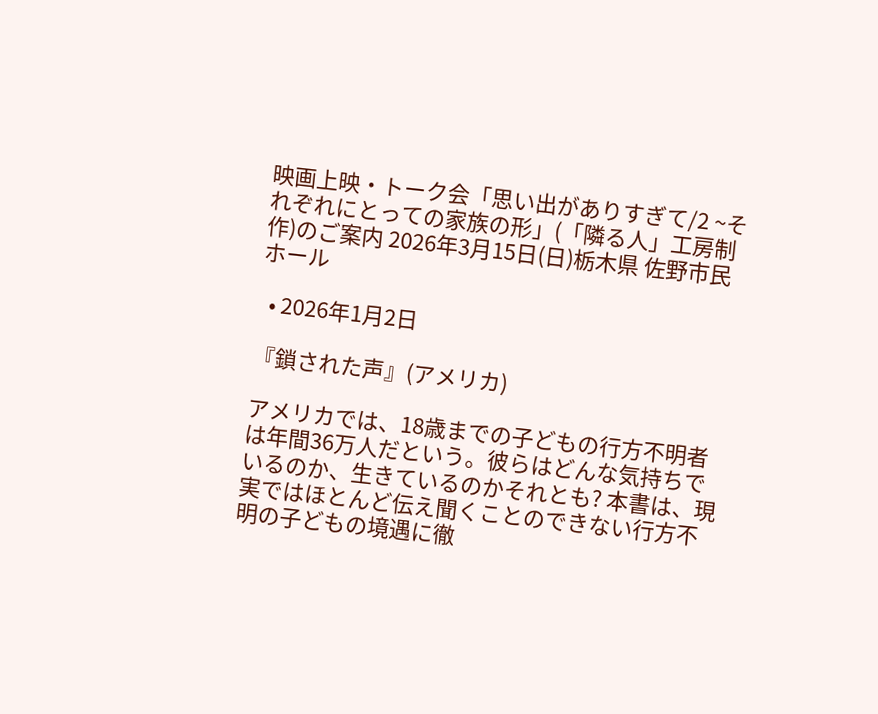映画上映・トーク会「思い出がありすぎて/2 ~それぞれにとっての家族の形」(「隣る人」工房制作)のご案内 2026年3月15日(日)栃木県 佐野市民ホール

  • 2026年1月2日

『鎖された声』(アメリカ)

アメリカでは、18歳までの子どもの行方不明者は年間36万人だという。彼らはどんな気持ちでいるのか、生きているのかそれとも? 本書は、現実ではほとんど伝え聞くことのできない行方不明の子どもの境遇に徹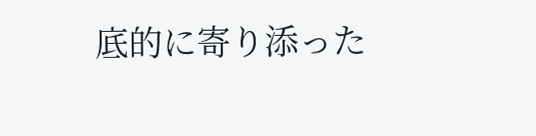底的に寄り添った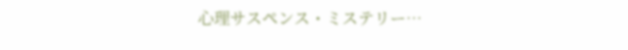心理サスペンス・ミステリー…